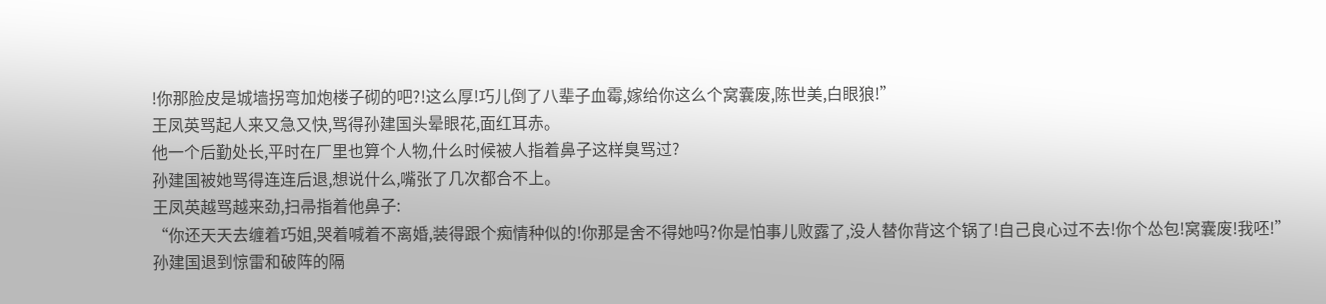!你那脸皮是城墙拐弯加炮楼子砌的吧?!这么厚!巧儿倒了八辈子血霉,嫁给你这么个窝囊废,陈世美,白眼狼!”
王凤英骂起人来又急又快,骂得孙建国头晕眼花,面红耳赤。
他一个后勤处长,平时在厂里也算个人物,什么时候被人指着鼻子这样臭骂过?
孙建国被她骂得连连后退,想说什么,嘴张了几次都合不上。
王凤英越骂越来劲,扫帚指着他鼻子:
“你还天天去缠着巧姐,哭着喊着不离婚,装得跟个痴情种似的!你那是舍不得她吗?你是怕事儿败露了,没人替你背这个锅了!自己良心过不去!你个怂包!窝囊废!我呸!”
孙建国退到惊雷和破阵的隔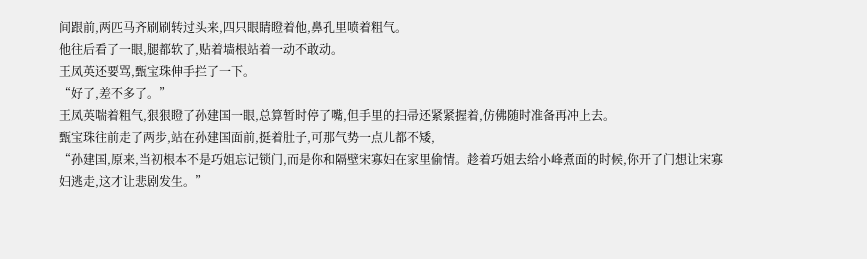间跟前,两匹马齐刷刷转过头来,四只眼睛瞪着他,鼻孔里喷着粗气。
他往后看了一眼,腿都软了,贴着墙根站着一动不敢动。
王凤英还要骂,甄宝珠伸手拦了一下。
“好了,差不多了。”
王凤英喘着粗气,狠狠瞪了孙建国一眼,总算暂时停了嘴,但手里的扫帚还紧紧握着,仿佛随时准备再冲上去。
甄宝珠往前走了两步,站在孙建国面前,挺着肚子,可那气势一点儿都不矮,
“孙建国,原来,当初根本不是巧姐忘记锁门,而是你和隔壁宋寡妇在家里偷情。趁着巧姐去给小峰煮面的时候,你开了门想让宋寡妇逃走,这才让悲剧发生。”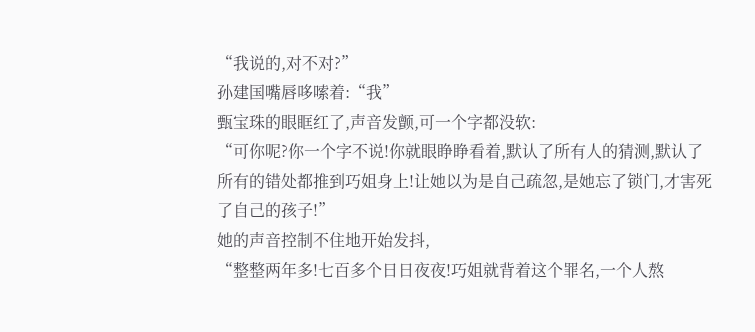“我说的,对不对?”
孙建国嘴唇哆嗦着:“我”
甄宝珠的眼眶红了,声音发颤,可一个字都没软:
“可你呢?你一个字不说!你就眼睁睁看着,默认了所有人的猜测,默认了所有的错处都推到巧姐身上!让她以为是自己疏忽,是她忘了锁门,才害死了自己的孩子!”
她的声音控制不住地开始发抖,
“整整两年多!七百多个日日夜夜!巧姐就背着这个罪名,一个人熬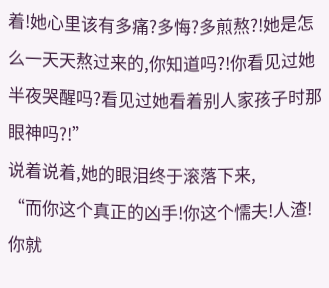着!她心里该有多痛?多悔?多煎熬?!她是怎么一天天熬过来的,你知道吗?!你看见过她半夜哭醒吗?看见过她看着别人家孩子时那眼神吗?!”
说着说着,她的眼泪终于滚落下来,
“而你这个真正的凶手!你这个懦夫!人渣!你就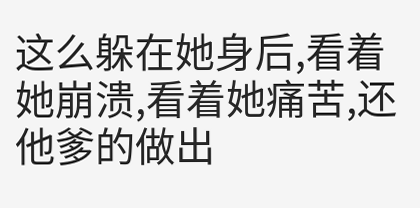这么躲在她身后,看着她崩溃,看着她痛苦,还他爹的做出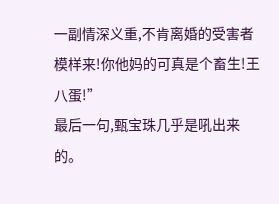一副情深义重,不肯离婚的受害者模样来!你他妈的可真是个畜生!王八蛋!”
最后一句,甄宝珠几乎是吼出来的。